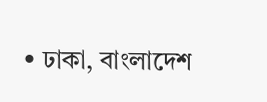• ঢাকা, বাংলাদেশ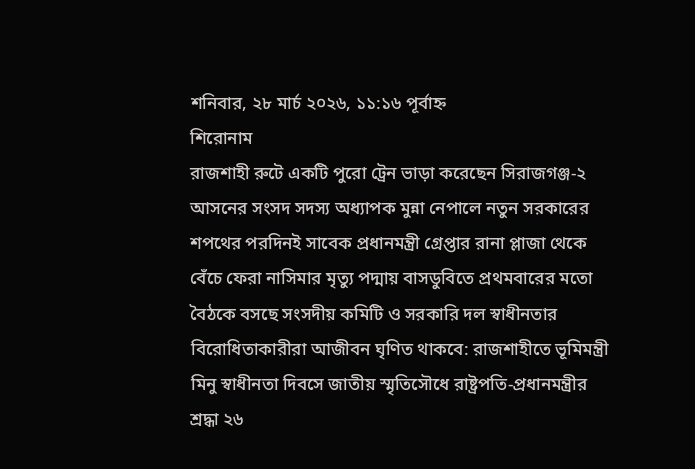শনিবার, ২৮ মার্চ ২০২৬, ১১:১৬ পূর্বাহ্ন
শিরোনাম
রাজশাহী রুটে একটি পুরো ট্রেন ভাড়া করেছেন সিরাজগঞ্জ-২ আসনের সংসদ সদস্য অধ্যাপক মুন্না নেপালে নতুন সরকারের শপথের পরদিনই সাবেক প্রধানমন্ত্রী গ্রেপ্তার রানা প্লাজা থেকে বেঁচে ফেরা নাসিমার মৃত্যু পদ্মায় বাসডুবিতে প্রথমবারের মতো বৈঠকে বসছে সংসদীয় কমিটি ও সরকারি দল স্বাধীনতার বিরোধিতাকারীরা আজীবন ঘৃণিত থাকবে: রাজশাহীতে ভূমিমন্ত্রী মিনু স্বাধীনতা দিবসে জাতীয় স্মৃতিসৌধে রাষ্ট্রপতি-প্রধানমন্ত্রীর শ্রদ্ধা ২৬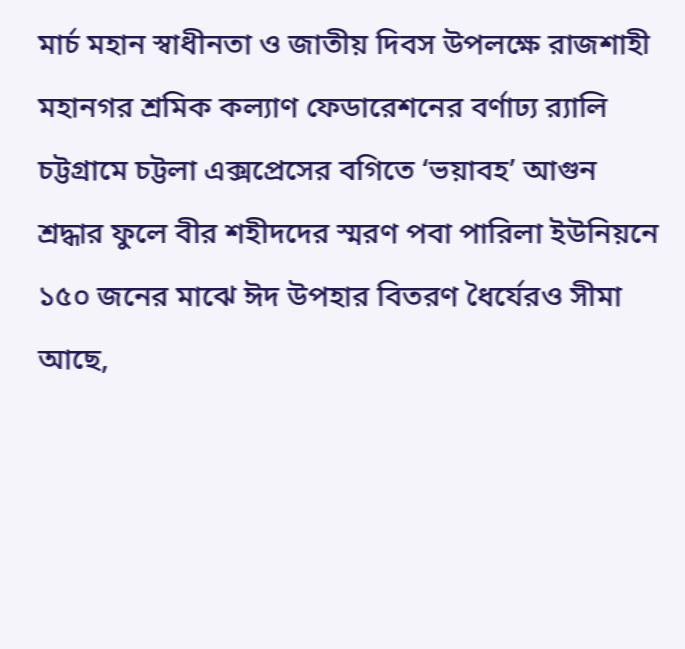মার্চ মহান স্বাধীনতা ও জাতীয় দিবস উপলক্ষে রাজশাহী মহানগর শ্রমিক কল্যাণ ফেডারেশনের বর্ণাঢ্য র‍্যালি চট্টগ্রামে চট্টলা এক্সপ্রেসের বগিতে ‘ভয়াবহ’ আগুন শ্রদ্ধার ফুলে বীর শহীদদের স্মরণ পবা পারিলা ইউনিয়নে ১৫০ জনের মাঝে ঈদ উপহার বিতরণ ধৈর্যেরও সীমা আছে,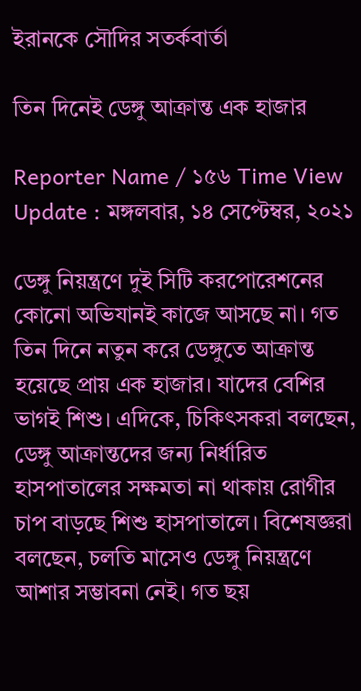ইরানকে সৌদির সতর্কবার্তা

তিন দিনেই ডেঙ্গু আক্রান্ত এক হাজার

Reporter Name / ১৫৬ Time View
Update : মঙ্গলবার, ১৪ সেপ্টেম্বর, ২০২১

ডেঙ্গু নিয়ন্ত্রণে দুই সিটি করপোরেশনের কোনো অভিযানই কাজে আসছে না। গত তিন দিনে নতুন করে ডেঙ্গুতে আক্রান্ত হয়েছে প্রায় এক হাজার। যাদের বেশির ভাগই শিশু। এদিকে, চিকিৎসকরা বলছেন, ডেঙ্গু আক্রান্তদের জন্য নির্ধারিত হাসপাতালের সক্ষমতা না থাকায় রোগীর চাপ বাড়ছে শিশু হাসপাতালে। বিশেষজ্ঞরা বলছেন, চলতি মাসেও ডেঙ্গু নিয়ন্ত্রণে আশার সম্ভাবনা নেই। গত ছয়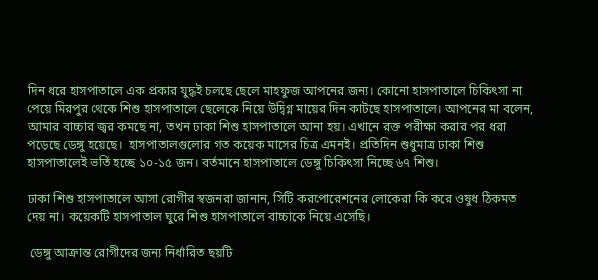দিন ধরে হাসপাতালে এক প্রকার যুদ্ধই চলছে ছেলে মাহফুজ আপনের জন্য। কোনো হাসপাতালে চিকিৎসা না পেয়ে মিরপুর থেকে শিশু হাসপাতালে ছেলেকে নিয়ে উদ্বিগ্ন মায়ের দিন কাটছে হাসপাতালে। আপনের মা বলেন, আমার বাচ্চার জ্বর কমছে না, তখন ঢাকা শিশু হাসপাতালে আনা হয়। এখানে রক্ত পরীক্ষা করার পর ধরা পড়েছে ডেঙ্গু হয়েছে।  হাসপাতালগুলোর গত কয়েক মাসের চিত্র এমনই। প্রতিদিন শুধুমাত্র ঢাকা শিশু হাসপাতালেই ভর্তি হচ্ছে ১০-১৫ জন। বর্তমানে হাসপাতালে ডেঙ্গু চিকিৎসা নিচ্ছে ৬৭ শিশু।

ঢাকা শিশু হাসপাতালে আসা রোগীর স্বজনরা জানান, সিটি করপোরেশনের লোকেরা কি করে ওষুধ ঠিকমত দেয় না। কয়েকটি হাসপাতাল ঘুরে শিশু হাসপাতালে বাচ্চাকে নিয়ে এসেছি।

 ডেঙ্গু আক্রান্ত রোগীদের জন্য নির্ধারিত ছয়টি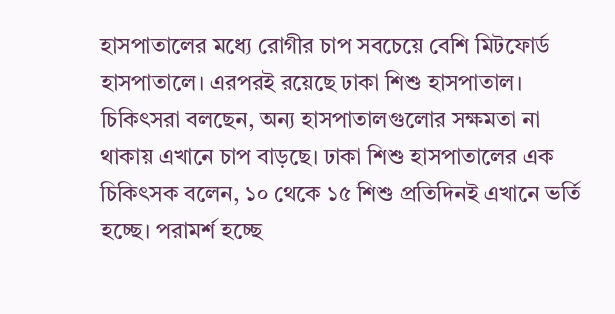হাসপাতালের মধ্যে রোগীর চাপ সবচেয়ে বেশি মিটফোর্ড হাসপাতালে। এরপরই রয়েছে ঢাকা শিশু হাসপাতাল। চিকিৎসরা বলছেন, অন্য হাসপাতালগুলোর সক্ষমতা না থাকায় এখানে চাপ বাড়ছে। ঢাকা শিশু হাসপাতালের এক চিকিৎসক বলেন, ১০ থেকে ১৫ শিশু প্রতিদিনই এখানে ভর্তি হচ্ছে। পরামর্শ হচ্ছে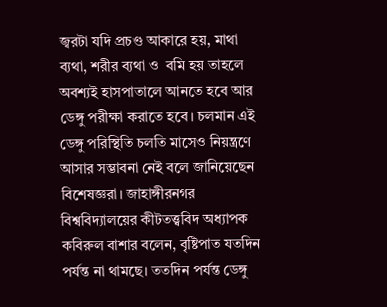জ্বরটা যদি প্রচণ্ড আকারে হয়, মাথা  ব্যথা, শরীর ব্যথা ও  বমি হয় তাহলে অবশ্যই হাসপাতালে আনতে হবে আর ডেঙ্গু পরীক্ষা করাতে হবে। চলমান এই ডেঙ্গু পরিস্থিতি চলতি মাসেও নিয়ন্ত্রণে আসার সম্ভাবনা নেই বলে জানিয়েছেন বিশেষজ্ঞরা। জাহাঙ্গীরনগর বিশ্ববিদ্যালয়ের কীটতত্ত্ববিদ অধ্যাপক কবিরুল বাশার বলেন, বৃষ্টিপাত যতদিন পর্যন্ত না থামছে। ততদিন পর্যন্ত ডেঙ্গু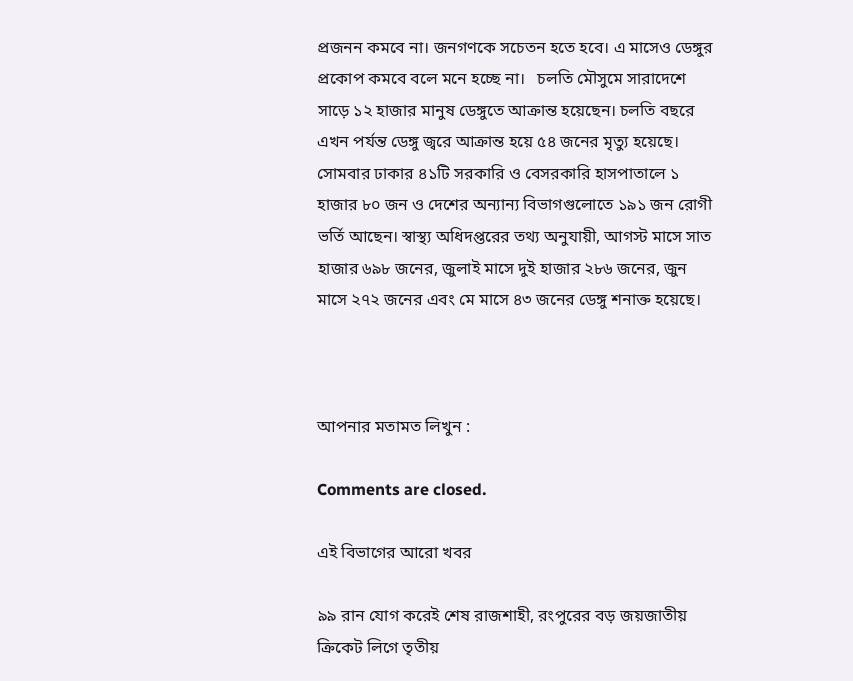প্রজনন কমবে না। জনগণকে সচেতন হতে হবে। এ মাসেও ডেঙ্গুর প্রকোপ কমবে বলে মনে হচ্ছে না।   চলতি মৌসুমে সারাদেশে সাড়ে ১২ হাজার মানুষ ডেঙ্গুতে আক্রান্ত হয়েছেন। চলতি বছরে এখন পর্যন্ত ডেঙ্গু জ্বরে আক্রান্ত হয়ে ৫৪ জনের মৃত্যু হয়েছে। সোমবার ঢাকার ৪১টি সরকারি ও বেসরকারি হাসপাতালে ১ হাজার ৮০ জন ও দেশের অন্যান্য বিভাগগুলোতে ১৯১ জন রোগী ভর্তি আছেন। স্বাস্থ্য অধিদপ্তরের তথ্য অনুযায়ী, আগস্ট মাসে সাত হাজার ৬৯৮ জনের, জুলাই মাসে দুই হাজার ২৮৬ জনের, জুন মাসে ২৭২ জনের এবং মে মাসে ৪৩ জনের ডেঙ্গু শনাক্ত হয়েছে।



আপনার মতামত লিখুন :

Comments are closed.

এই বিভাগের আরো খবর

৯৯ রান যোগ করেই শেষ রাজশাহী, রংপুরের বড় জয়জাতীয় ক্রিকেট লিগে তৃতীয়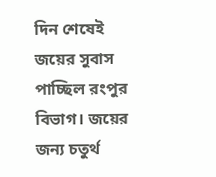দিন শেষেই জয়ের সুবাস পাচ্ছিল রংপুর বিভাগ। জয়ের জন্য চতুর্থ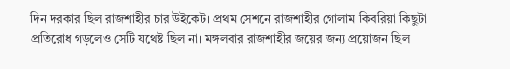দিন দরকার ছিল রাজশাহীর চার উইকেট। প্রথম সেশনে রাজশাহীর গোলাম কিবরিয়া কিছুটা প্রতিরোধ গড়লেও সেটি যথেষ্ট ছিল না। মঙ্গলবার রাজশাহীর জয়ের জন্য প্রয়োজন ছিল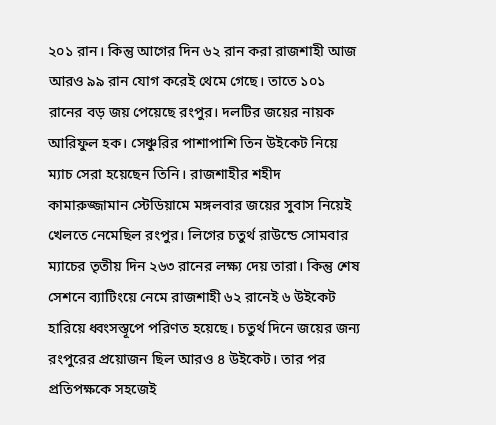২০১ রান। কিন্তু আগের দিন ৬২ রান করা রাজশাহী আজ আরও ৯৯ রান যোগ করেই থেমে গেছে। তাতে ১০১ রানের বড় জয় পেয়েছে রংপুর। দলটির জয়ের নায়ক আরিফুল হক। সেঞ্চুরির পাশাপাশি তিন উইকেট নিয়ে ম্যাচ সেরা হয়েছেন তিনি। রাজশাহীর শহীদ কামারুজ্জামান স্টেডিয়ামে মঙ্গলবার জয়ের সুবাস নিয়েই খেলতে নেমেছিল রংপুর। লিগের চতুর্থ রাউন্ডে সোমবার ম্যাচের তৃতীয় দিন ২৬৩ রানের লক্ষ্য দেয় তারা। কিন্তু শেষ সেশনে ব্যাটিংয়ে নেমে রাজশাহী ৬২ রানেই ৬ উইকেট হারিয়ে ধ্বংসস্তূপে পরিণত হয়েছে। চতুর্থ দিনে জয়ের জন্য রংপুরের প্রয়োজন ছিল আরও ৪ উইকেট। তার পর প্রতিপক্ষকে সহজেই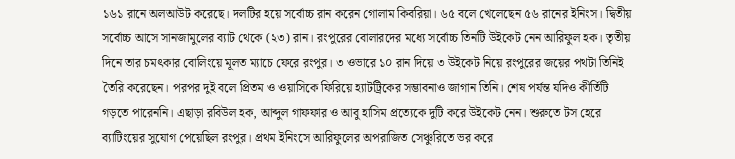১৬১ রানে অলআউট করেছে। দলটির হয়ে সর্বোচ্চ রান করেন গোলাম কিবরিয়া। ৬৫ বলে খেলেছেন ৫৬ রানের ইনিংস। দ্বিতীয় সর্বোচ্চ আসে সানজামুলের ব্যাট থেকে (২৩) রান। রংপুরের বোলারদের মধ্যে সর্বোচ্চ তিনটি উইকেট নেন আরিফুল হক। তৃতীয় দিনে তার চমৎকার বোলিংয়ে মূলত ম্যাচে ফেরে রংপুর। ৩ ওভারে ১০ রান দিয়ে ৩ উইকেট নিয়ে রংপুরের জয়ের পথটা তিনিই তৈরি করেছেন। পরপর দুই বলে প্রিতম ও ওয়াসিকে ফিরিয়ে হ্যাটট্রিকের সম্ভাবনাও জাগান তিনি। শেষ পর্যন্ত যদিও কীর্তিটি গড়তে পারেননি। এছাড়া রবিউল হক, আব্দুল গাফফার ও আবু হাসিম প্রত্যেকে দুটি করে উইকেট নেন। শুরুতে টস হেরে ব্যাটিংয়ের সুযোগ পেয়েছিল রংপুর। প্রথম ইনিংসে আরিফুলের অপরাজিত সেঞ্চুরিতে ভর করে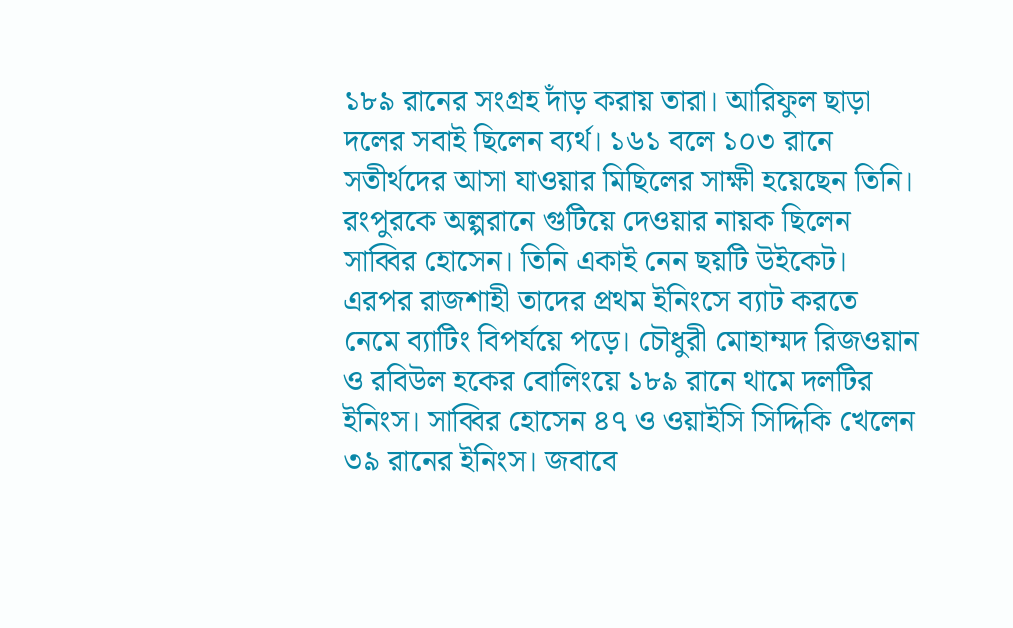১৮৯ রানের সংগ্রহ দাঁড় করায় তারা। আরিফুল ছাড়া দলের সবাই ছিলেন ব্যর্থ। ১৬১ বলে ১০৩ রানে সতীর্থদের আসা যাওয়ার মিছিলের সাক্ষী হয়েছেন তিনি। রংপুরকে অল্পরানে গুটিয়ে দেওয়ার নায়ক ছিলেন সাব্বির হোসেন। তিনি একাই নেন ছয়টি উইকেট। এরপর রাজশাহী তাদের প্রথম ইনিংসে ব্যাট করতে নেমে ব্যাটিং বিপর্যয়ে পড়ে। চৌধুরী মোহাম্মদ রিজওয়ান ও রবিউল হকের বোলিংয়ে ১৮৯ রানে থামে দলটির ইনিংস। সাব্বির হোসেন ৪৭ ও ওয়াইসি সিদ্দিকি খেলেন ৩৯ রানের ইনিংস। জবাবে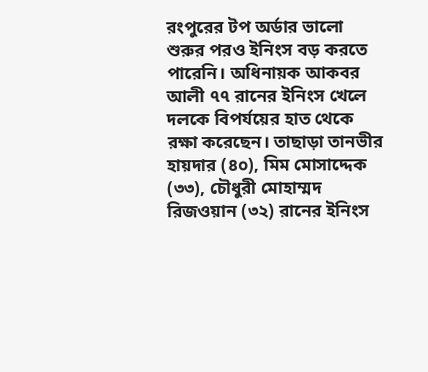রংপুরের টপ অর্ডার ভালো শুরুর পরও ইনিংস বড় করতে পারেনি। অধিনায়ক আকবর আলী ৭৭ রানের ইনিংস খেলে দলকে বিপর্যয়ের হাত থেকে রক্ষা করেছেন। তাছাড়া তানভীর হায়দার (৪০), মিম মোসাদ্দেক (৩৩), চৌধুরী মোহাম্মদ রিজওয়ান (৩২) রানের ইনিংস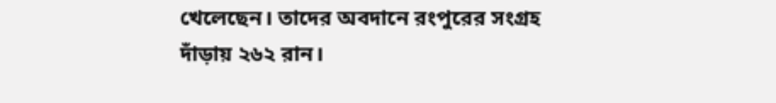খেলেছেন। তাদের অবদানে রংপুরের সংগ্রহ দাঁড়ায় ২৬২ রান।